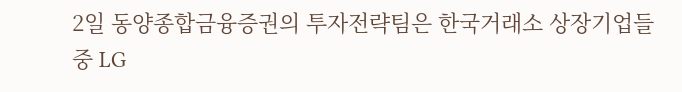2일 동양종합금융증권의 투자전략팀은 한국거래소 상장기업들 중 LG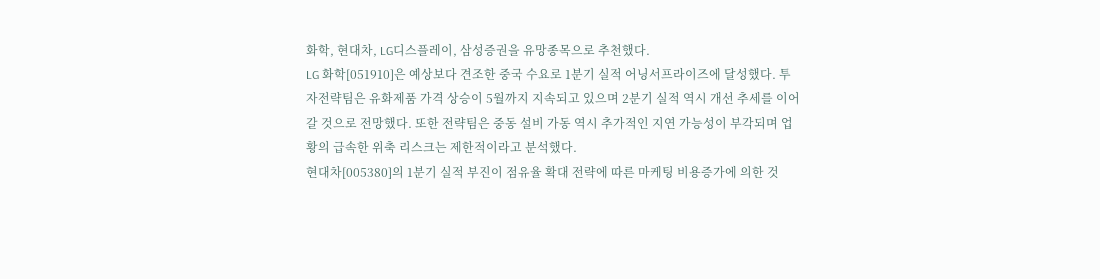화학, 현대차, LG디스플레이, 삼성증권을 유망종목으로 추천했다.
LG 화학[051910]은 예상보다 견조한 중국 수요로 1분기 실적 어닝서프라이즈에 달성했다. 투자전략팀은 유화제품 가격 상승이 5월까지 지속되고 있으며 2분기 실적 역시 개선 추세를 이어갈 것으로 전망했다. 또한 전략팀은 중동 설비 가동 역시 추가적인 지연 가능성이 부각되며 업황의 급속한 위축 리스크는 제한적이라고 분석했다.
현대차[005380]의 1분기 실적 부진이 점유율 확대 전략에 따른 마케팅 비용증가에 의한 것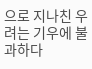으로 지나친 우려는 기우에 불과하다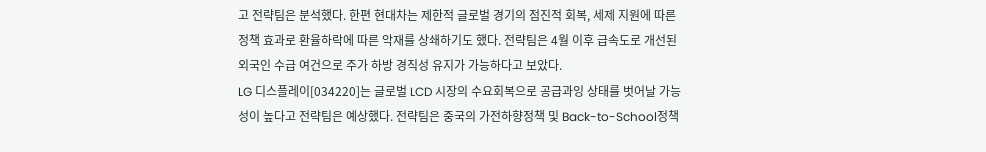고 전략팀은 분석했다. 한편 현대차는 제한적 글로벌 경기의 점진적 회복, 세제 지원에 따른 정책 효과로 환율하락에 따른 악재를 상쇄하기도 했다. 전략팀은 4월 이후 급속도로 개선된 외국인 수급 여건으로 주가 하방 경직성 유지가 가능하다고 보았다.
LG 디스플레이[034220]는 글로벌 LCD 시장의 수요회복으로 공급과잉 상태를 벗어날 가능성이 높다고 전략팀은 예상했다. 전략팀은 중국의 가전하향정책 및 Back-to-School정책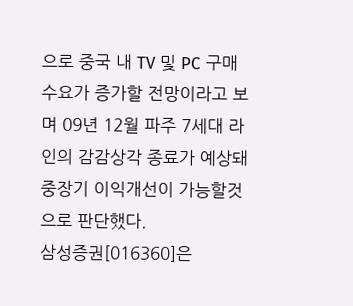으로 중국 내 TV 및 PC 구매 수요가 증가할 전망이라고 보며 09년 12월 파주 7세대 라인의 감감상각 종료가 예상돼 중장기 이익개선이 가능할것으로 판단했다.
삼성증권[016360]은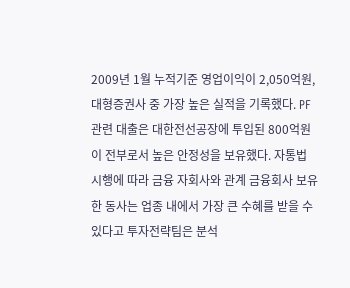2009년 1월 누적기준 영업이익이 2,050억원, 대형증권사 중 가장 높은 실적을 기록했다. PF 관련 대출은 대한전선공장에 투입된 800억원이 전부로서 높은 안정성을 보유했다. 자통법 시행에 따라 금융 자회사와 관계 금융회사 보유한 동사는 업종 내에서 가장 큰 수혜를 받을 수 있다고 투자전략팀은 분석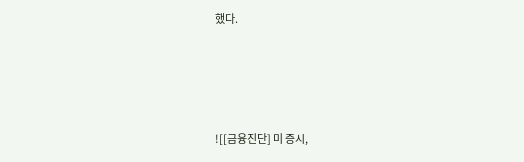했다.







![[금융진단] 미 증시,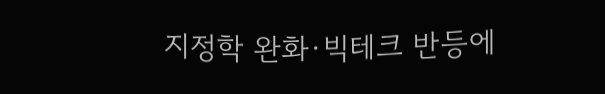지정학 완화·빅테크 반등에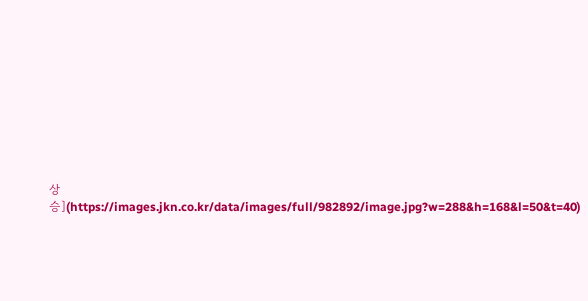상승](https://images.jkn.co.kr/data/images/full/982892/image.jpg?w=288&h=168&l=50&t=40)